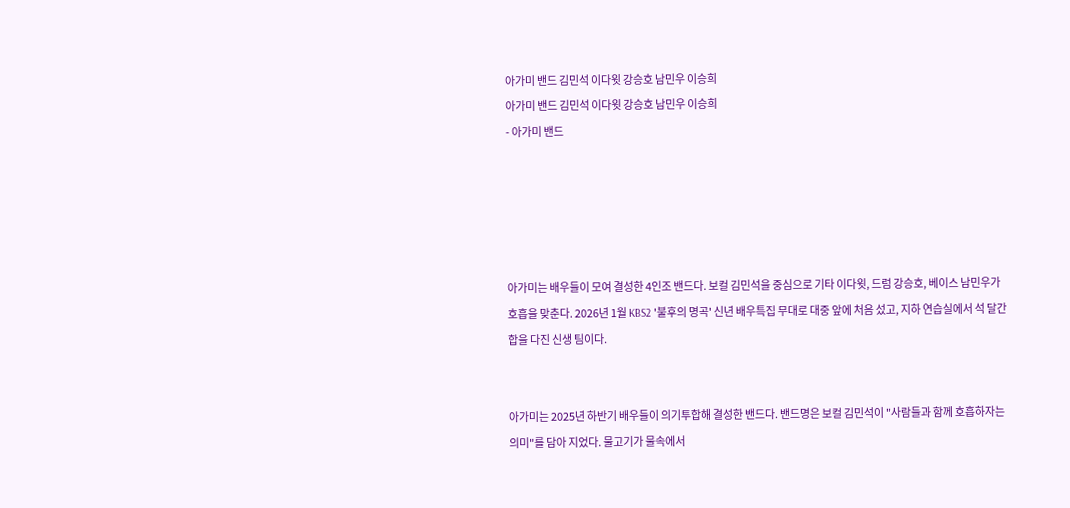아가미 밴드 김민석 이다윗 강승호 남민우 이승희
아가미 밴드 김민석 이다윗 강승호 남민우 이승희
- 아가미 밴드





아가미는 배우들이 모여 결성한 4인조 밴드다. 보컬 김민석을 중심으로 기타 이다윗, 드럼 강승호, 베이스 남민우가 호흡을 맞춘다. 2026년 1월 KBS2 '불후의 명곡' 신년 배우특집 무대로 대중 앞에 처음 섰고, 지하 연습실에서 석 달간 합을 다진 신생 팀이다.


아가미는 2025년 하반기 배우들이 의기투합해 결성한 밴드다. 밴드명은 보컬 김민석이 "사람들과 함께 호흡하자는 의미"를 담아 지었다. 물고기가 물속에서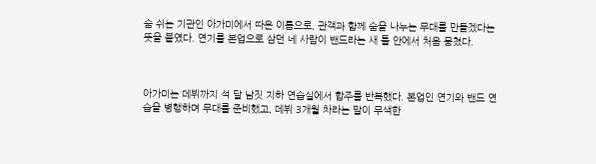숨 쉬는 기관인 아가미에서 따온 이름으로, 관객과 함께 숨을 나누는 무대를 만들겠다는 뜻을 붙였다. 연기를 본업으로 삼던 네 사람이 밴드라는 새 틀 안에서 처음 뭉쳤다.



아가미는 데뷔까지 석 달 남짓 지하 연습실에서 합주를 반복했다. 본업인 연기와 밴드 연습을 병행하며 무대를 준비했고, 데뷔 3개월 차라는 말이 무색한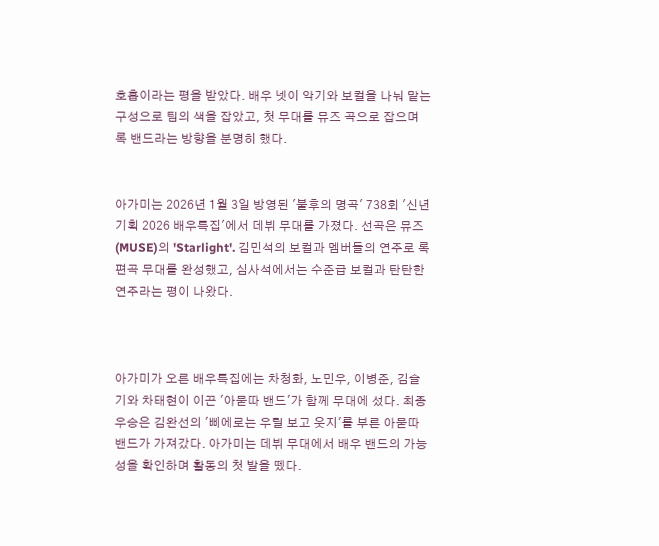호흡이라는 평을 받았다. 배우 넷이 악기와 보컬을 나눠 맡는 구성으로 팀의 색을 잡았고, 첫 무대를 뮤즈 곡으로 잡으며 록 밴드라는 방향을 분명히 했다.


아가미는 2026년 1월 3일 방영된 '불후의 명곡' 738회 '신년 기획 2026 배우특집'에서 데뷔 무대를 가졌다. 선곡은 뮤즈(MUSE)의 'Starlight'. 김민석의 보컬과 멤버들의 연주로 록 편곡 무대를 완성했고, 심사석에서는 수준급 보컬과 탄탄한 연주라는 평이 나왔다.



아가미가 오른 배우특집에는 차청화, 노민우, 이병준, 김슬기와 차태현이 이끈 '아묻따 밴드'가 함께 무대에 섰다. 최종 우승은 김완선의 '삐에로는 우릴 보고 웃지'를 부른 아묻따 밴드가 가져갔다. 아가미는 데뷔 무대에서 배우 밴드의 가능성을 확인하며 활동의 첫 발을 뗐다.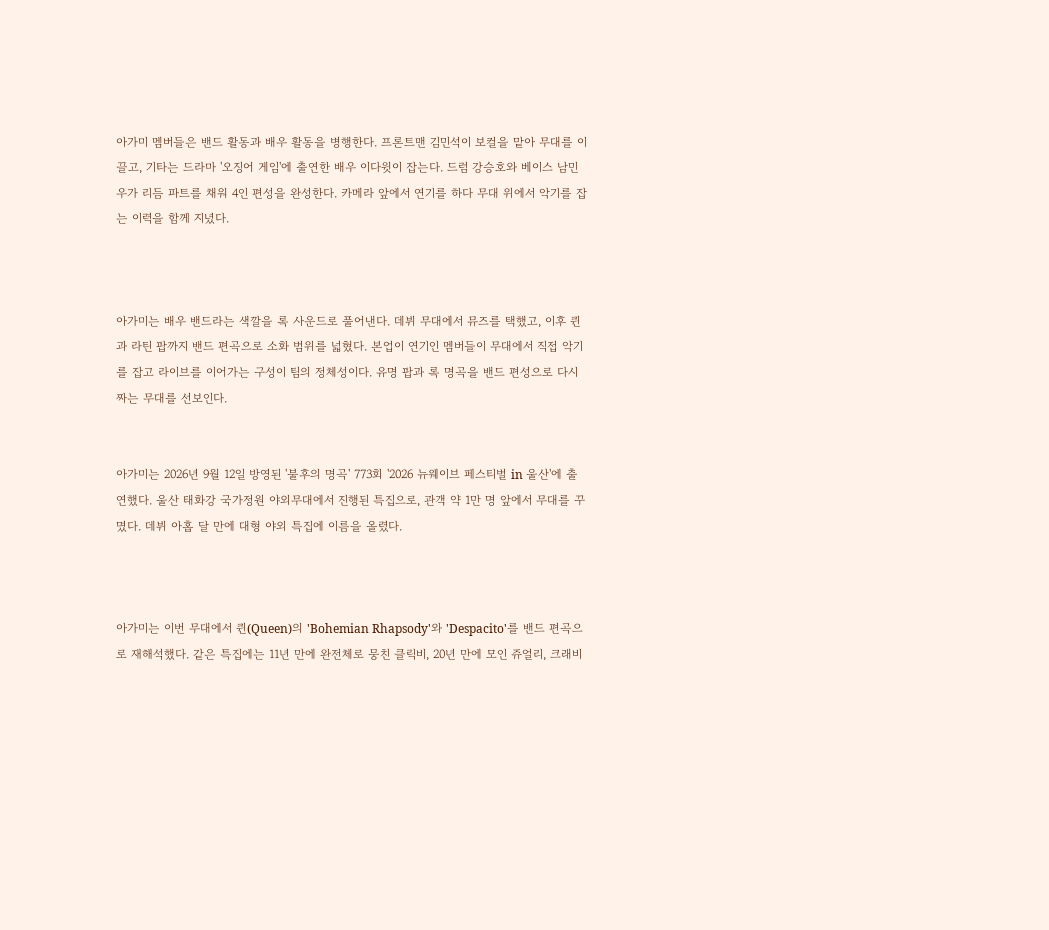아가미 멤버들은 밴드 활동과 배우 활동을 병행한다. 프론트맨 김민석이 보컬을 맡아 무대를 이끌고, 기타는 드라마 '오징어 게임'에 출연한 배우 이다윗이 잡는다. 드럼 강승호와 베이스 남민우가 리듬 파트를 채워 4인 편성을 완성한다. 카메라 앞에서 연기를 하다 무대 위에서 악기를 잡는 이력을 함께 지녔다.



아가미는 배우 밴드라는 색깔을 록 사운드로 풀어낸다. 데뷔 무대에서 뮤즈를 택했고, 이후 퀸과 라틴 팝까지 밴드 편곡으로 소화 범위를 넓혔다. 본업이 연기인 멤버들이 무대에서 직접 악기를 잡고 라이브를 이어가는 구성이 팀의 정체성이다. 유명 팝과 록 명곡을 밴드 편성으로 다시 짜는 무대를 선보인다.


아가미는 2026년 9월 12일 방영된 '불후의 명곡' 773회 '2026 뉴웨이브 페스티벌 in 울산'에 출연했다. 울산 태화강 국가정원 야외무대에서 진행된 특집으로, 관객 약 1만 명 앞에서 무대를 꾸몄다. 데뷔 아홉 달 만에 대형 야외 특집에 이름을 올렸다.



아가미는 이번 무대에서 퀸(Queen)의 'Bohemian Rhapsody'와 'Despacito'를 밴드 편곡으로 재해석했다. 같은 특집에는 11년 만에 완전체로 뭉친 클릭비, 20년 만에 모인 쥬얼리, 크래비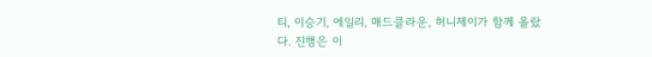티, 이승기, 에일리, 매드클라운, 허니제이가 함께 올랐다. 진행은 이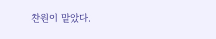찬원이 맡았다.